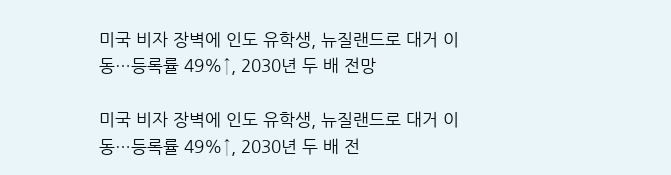미국 비자 장벽에 인도 유학생, 뉴질랜드로 대거 이동…등록률 49%↑, 2030년 두 배 전망

미국 비자 장벽에 인도 유학생, 뉴질랜드로 대거 이동…등록률 49%↑, 2030년 두 배 전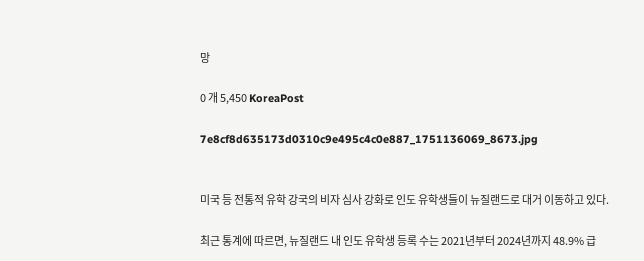망

0 개 5,450 KoreaPost

7e8cf8d635173d0310c9e495c4c0e887_1751136069_8673.jpg


미국 등 전통적 유학 강국의 비자 심사 강화로 인도 유학생들이 뉴질랜드로 대거 이동하고 있다.

최근 통계에 따르면, 뉴질랜드 내 인도 유학생 등록 수는 2021년부터 2024년까지 48.9% 급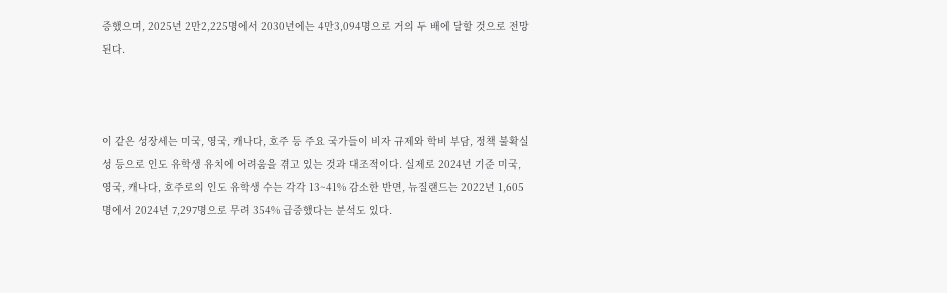증했으며, 2025년 2만2,225명에서 2030년에는 4만3,094명으로 거의 두 배에 달할 것으로 전망된다.



이 같은 성장세는 미국, 영국, 캐나다, 호주 등 주요 국가들이 비자 규제와 학비 부담, 정책 불확실성 등으로 인도 유학생 유치에 어려움을 겪고 있는 것과 대조적이다. 실제로 2024년 기준 미국, 영국, 캐나다, 호주로의 인도 유학생 수는 각각 13~41% 감소한 반면, 뉴질랜드는 2022년 1,605명에서 2024년 7,297명으로 무려 354% 급증했다는 분석도 있다.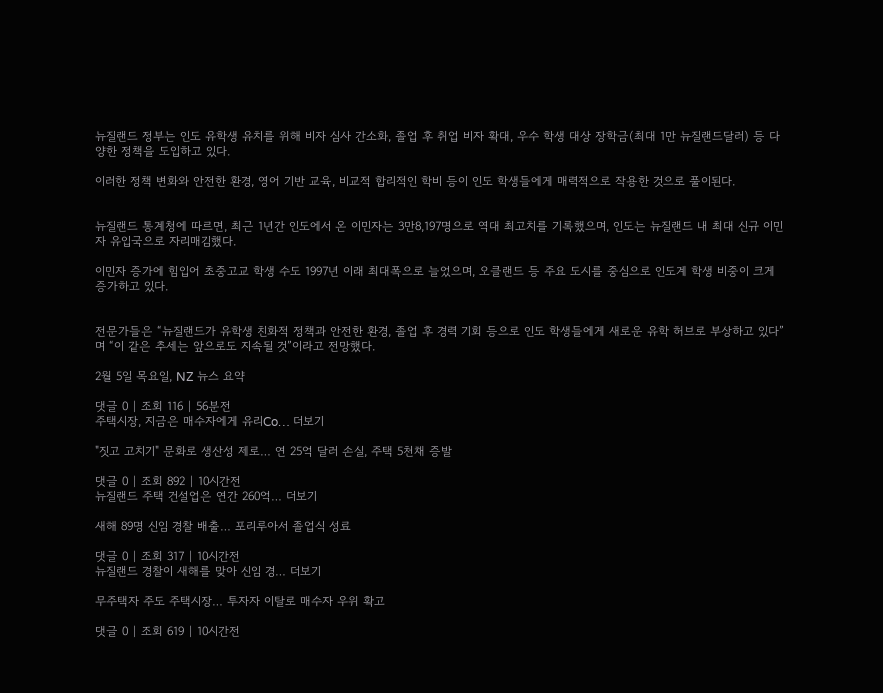뉴질랜드 정부는 인도 유학생 유치를 위해 비자 심사 간소화, 졸업 후 취업 비자 확대, 우수 학생 대상 장학금(최대 1만 뉴질랜드달러) 등 다양한 정책을 도입하고 있다.

이러한 정책 변화와 안전한 환경, 영어 기반 교육, 비교적 합리적인 학비 등이 인도 학생들에게 매력적으로 작용한 것으로 풀이된다.


뉴질랜드 통계청에 따르면, 최근 1년간 인도에서 온 이민자는 3만8,197명으로 역대 최고치를 기록했으며, 인도는 뉴질랜드 내 최대 신규 이민자 유입국으로 자리매김했다.

이민자 증가에 힘입어 초중고교 학생 수도 1997년 이래 최대폭으로 늘었으며, 오클랜드 등 주요 도시를 중심으로 인도계 학생 비중이 크게 증가하고 있다.


전문가들은 “뉴질랜드가 유학생 친화적 정책과 안전한 환경, 졸업 후 경력 기회 등으로 인도 학생들에게 새로운 유학 허브로 부상하고 있다”며 “이 같은 추세는 앞으로도 지속될 것”이라고 전망했다.

2월 5일 목요일, NZ 뉴스 요약

댓글 0 | 조회 116 | 56분전
주택시장, 지금은 매수자에게 유리Co… 더보기

"짓고 고치기" 문화로 생산성 제로… 연 25억 달러 손실, 주택 5천채 증발

댓글 0 | 조회 892 | 10시간전
뉴질랜드 주택 건설업은 연간 260억… 더보기

새해 89명 신임 경찰 배출… 포리루아서 졸업식 성료

댓글 0 | 조회 317 | 10시간전
뉴질랜드 경찰이 새해를 맞아 신임 경… 더보기

무주택자 주도 주택시장… 투자자 이탈로 매수자 우위 확고

댓글 0 | 조회 619 | 10시간전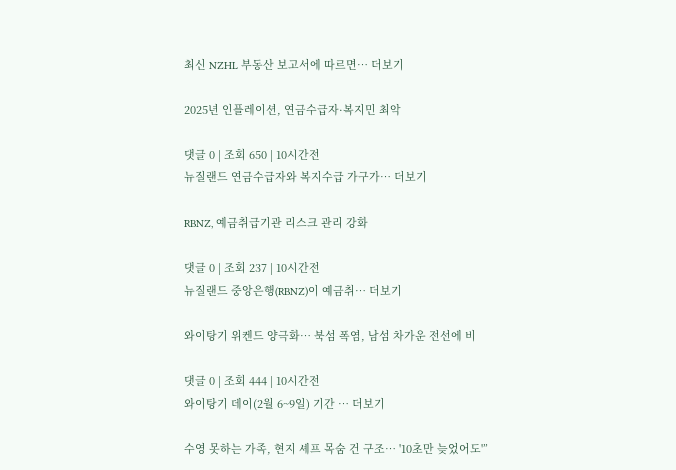최신 NZHL 부동산 보고서에 따르면… 더보기

2025년 인플레이션, 연금수급자·복지민 최악

댓글 0 | 조회 650 | 10시간전
뉴질랜드 연금수급자와 복지수급 가구가… 더보기

RBNZ, 예금취급기관 리스크 관리 강화

댓글 0 | 조회 237 | 10시간전
뉴질랜드 중앙은행(RBNZ)이 예금취… 더보기

와이탕기 위켄드 양극화… 북섬 폭염, 남섬 차가운 전선에 비

댓글 0 | 조회 444 | 10시간전
와이탕기 데이(2월 6~9일) 기간 … 더보기

수영 못하는 가족, 현지 셰프 목숨 건 구조… '10초만 늦었어도'”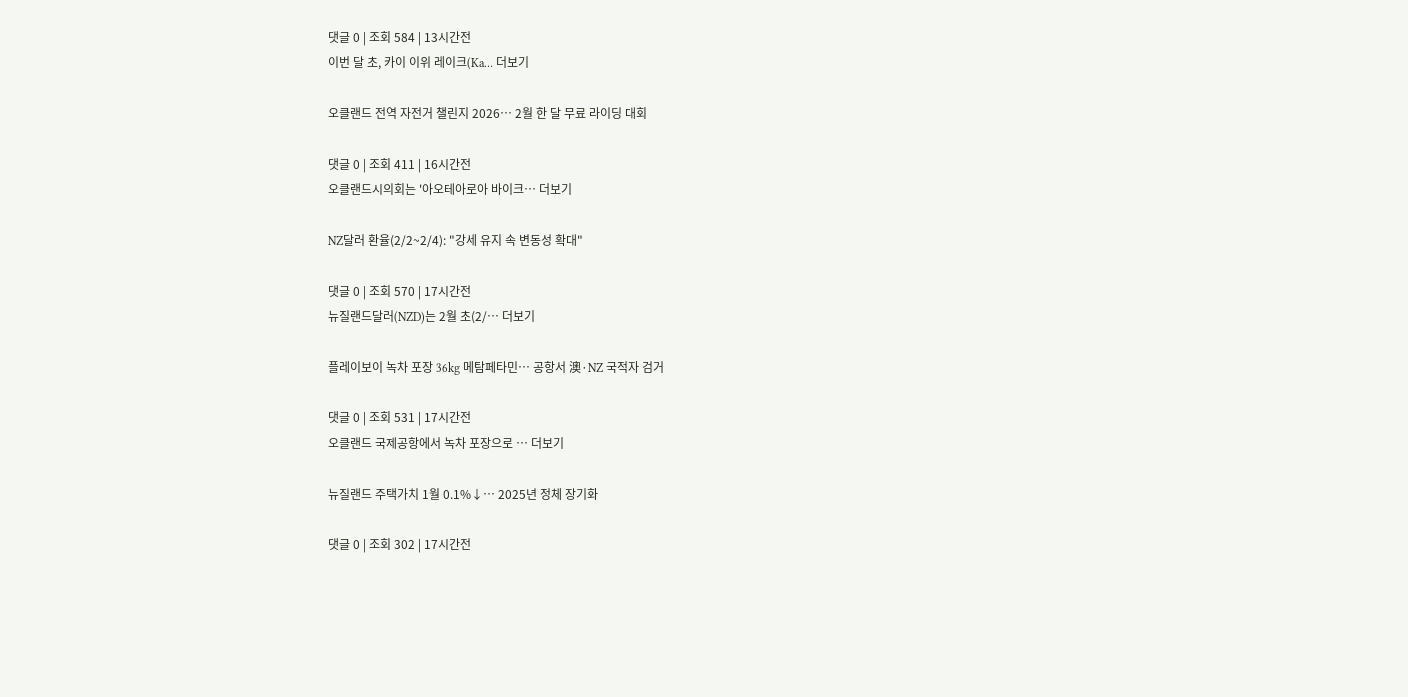댓글 0 | 조회 584 | 13시간전
이번 달 초, 카이 이위 레이크(Ka… 더보기

오클랜드 전역 자전거 챌린지 2026… 2월 한 달 무료 라이딩 대회

댓글 0 | 조회 411 | 16시간전
오클랜드시의회는 '아오테아로아 바이크… 더보기

NZ달러 환율(2/2~2/4): "강세 유지 속 변동성 확대"

댓글 0 | 조회 570 | 17시간전
뉴질랜드달러(NZD)는 2월 초(2/… 더보기

플레이보이 녹차 포장 36kg 메탐페타민… 공항서 澳·NZ 국적자 검거

댓글 0 | 조회 531 | 17시간전
오클랜드 국제공항에서 녹차 포장으로 … 더보기

뉴질랜드 주택가치 1월 0.1%↓… 2025년 정체 장기화

댓글 0 | 조회 302 | 17시간전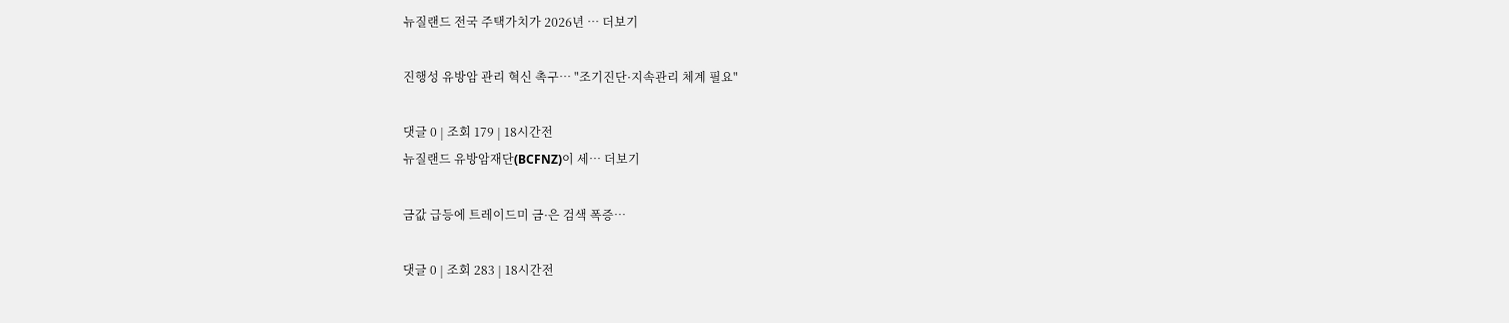뉴질랜드 전국 주택가치가 2026년 … 더보기

진행성 유방암 관리 혁신 촉구… "조기진단·지속관리 체계 필요"

댓글 0 | 조회 179 | 18시간전
뉴질랜드 유방암재단(BCFNZ)이 세… 더보기

금값 급등에 트레이드미 금·은 검색 폭증…

댓글 0 | 조회 283 | 18시간전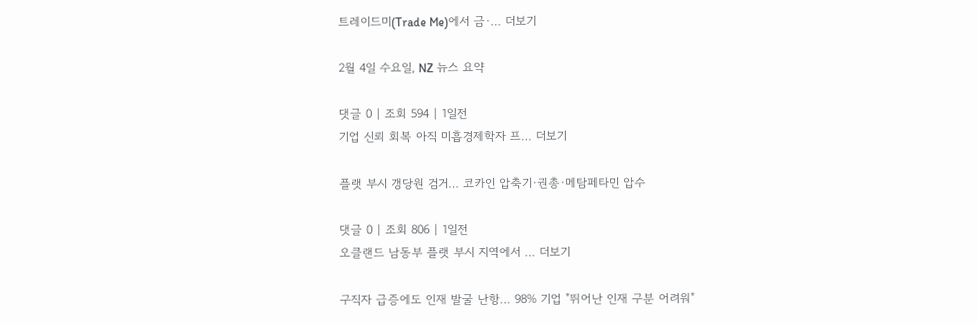트레이드미(Trade Me)에서 금·… 더보기

2월 4일 수요일, NZ 뉴스 요약

댓글 0 | 조회 594 | 1일전
기업 신뢰 회복 아직 미흡경제학자 프… 더보기

플랫 부시 갱당원 검거… 코카인 압축기·권총·메탐페타민 압수

댓글 0 | 조회 806 | 1일전
오클랜드 남동부 플랫 부시 지역에서 … 더보기

구직자 급증에도 인재 발굴 난항… 98% 기업 "뛰어난 인재 구분 어려워"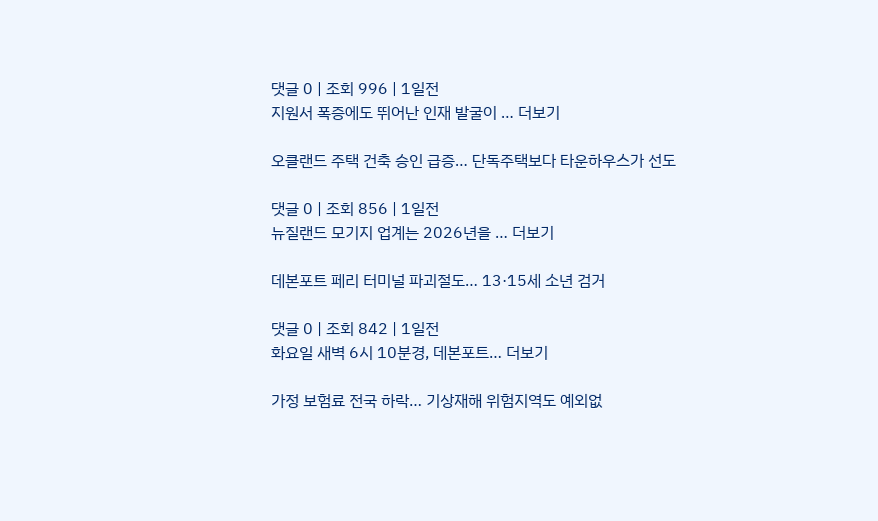댓글 0 | 조회 996 | 1일전
지원서 폭증에도 뛰어난 인재 발굴이 … 더보기

오클랜드 주택 건축 승인 급증… 단독주택보다 타운하우스가 선도

댓글 0 | 조회 856 | 1일전
뉴질랜드 모기지 업계는 2026년을 … 더보기

데본포트 페리 터미널 파괴절도… 13·15세 소년 검거

댓글 0 | 조회 842 | 1일전
화요일 새벽 6시 10분경, 데본포트… 더보기

가정 보험료 전국 하락… 기상재해 위험지역도 예외없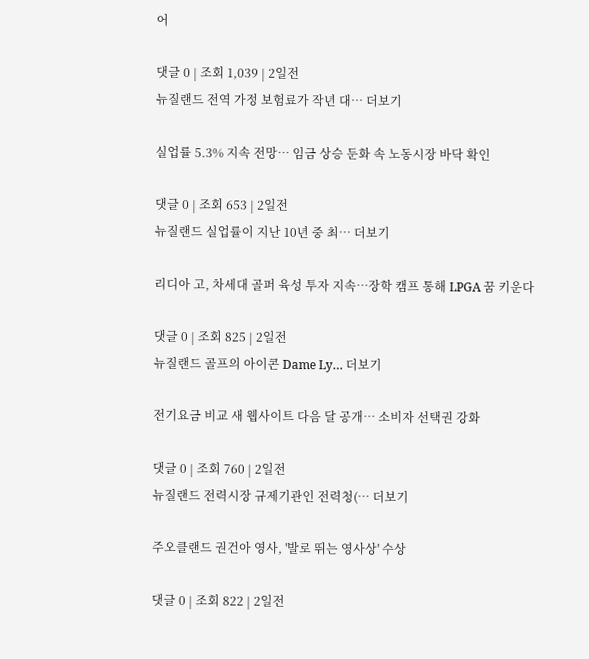어

댓글 0 | 조회 1,039 | 2일전
뉴질랜드 전역 가정 보험료가 작년 대… 더보기

실업률 5.3% 지속 전망… 임금 상승 둔화 속 노동시장 바닥 확인

댓글 0 | 조회 653 | 2일전
뉴질랜드 실업률이 지난 10년 중 최… 더보기

리디아 고, 차세대 골퍼 육성 투자 지속…장학 캠프 통해 LPGA 꿈 키운다

댓글 0 | 조회 825 | 2일전
뉴질랜드 골프의 아이콘 Dame Ly… 더보기

전기요금 비교 새 웹사이트 다음 달 공개… 소비자 선택권 강화

댓글 0 | 조회 760 | 2일전
뉴질랜드 전력시장 규제기관인 전력청(… 더보기

주오클랜드 권건아 영사, '발로 뛰는 영사상' 수상

댓글 0 | 조회 822 | 2일전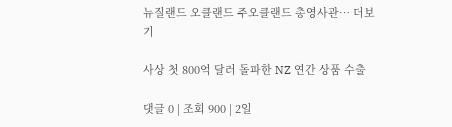뉴질랜드 오클랜드 주오클랜드 총영사관… 더보기

사상 첫 800억 달러 돌파한 NZ 연간 상품 수출

댓글 0 | 조회 900 | 2일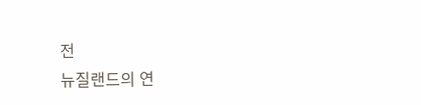전
뉴질랜드의 연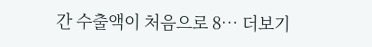간 수출액이 처음으로 8… 더보기